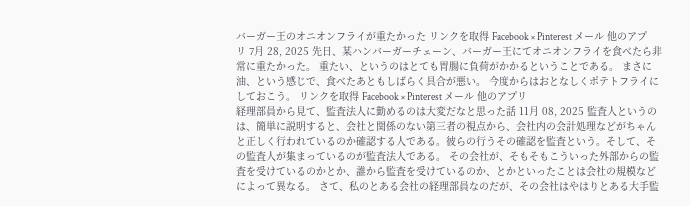バーガー王のオニオンフライが重たかった リンクを取得 Facebook × Pinterest メール 他のアプリ 7月 28, 2025 先日、某ハンバーガーチェーン、バーガー王にてオニオンフライを食べたら非常に重たかった。 重たい、というのはとても胃腸に負荷がかかるということである。 まさに油、という感じで、食べたあともしばらく具合が悪い。 今度からはおとなしくポテトフライにしておこう。 リンクを取得 Facebook × Pinterest メール 他のアプリ
経理部員から見て、監査法人に勤めるのは大変だなと思った話 11月 08, 2025 監査人というのは、簡単に説明すると、会社と関係のない第三者の視点から、会社内の会計処理などがちゃんと正しく行われているのか確認する人である。彼らの行うその確認を監査という。そして、その監査人が集まっているのが監査法人である。 その会社が、そもそもこういった外部からの監査を受けているのかとか、誰から監査を受けているのか、とかといったことは会社の規模などによって異なる。 さて、私のとある会社の経理部員なのだが、その会社はやはりとある大手監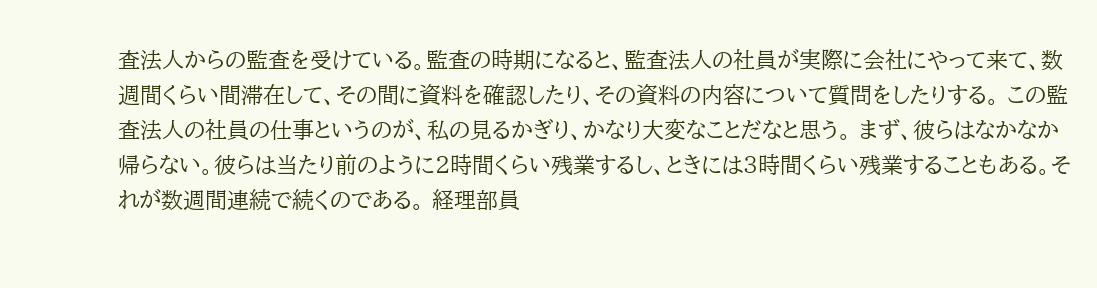査法人からの監査を受けている。監査の時期になると、監査法人の社員が実際に会社にやって来て、数週間くらい間滞在して、その間に資料を確認したり、その資料の内容について質問をしたりする。 この監査法人の社員の仕事というのが、私の見るかぎり、かなり大変なことだなと思う。 まず、彼らはなかなか帰らない。彼らは当たり前のように2時間くらい残業するし、ときには3時間くらい残業することもある。それが数週間連続で続くのである。 経理部員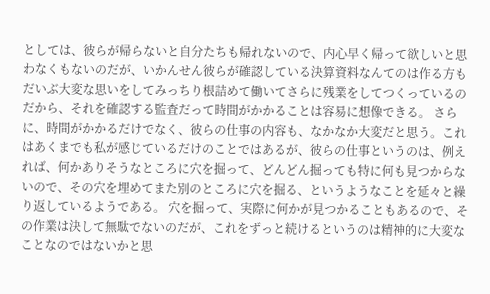としては、彼らが帰らないと自分たちも帰れないので、内心早く帰って欲しいと思わなくもないのだが、いかんせん彼らが確認している決算資料なんてのは作る方もだいぶ大変な思いをしてみっちり根詰めて働いてさらに残業をしてつくっているのだから、それを確認する監査だって時間がかかることは容易に想像できる。 さらに、時間がかかるだけでなく、彼らの仕事の内容も、なかなか大変だと思う。これはあくまでも私が感じているだけのことではあるが、彼らの仕事というのは、例えれば、何かありそうなところに穴を掘って、どんどん掘っても特に何も見つからないので、その穴を埋めてまた別のところに穴を掘る、というようなことを延々と繰り返しているようである。 穴を掘って、実際に何かが見つかることもあるので、その作業は決して無駄でないのだが、これをずっと続けるというのは精神的に大変なことなのではないかと思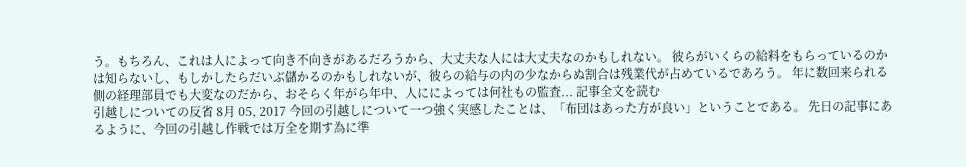う。もちろん、これは人によって向き不向きがあるだろうから、大丈夫な人には大丈夫なのかもしれない。 彼らがいくらの給料をもらっているのかは知らないし、もしかしたらだいぶ儲かるのかもしれないが、彼らの給与の内の少なからぬ割合は残業代が占めているであろう。 年に数回来られる側の経理部員でも大変なのだから、おそらく年がら年中、人にによっては何社もの監査... 記事全文を読む
引越しについての反省 8月 05, 2017 今回の引越しについて一つ強く実感したことは、「布団はあった方が良い」ということである。 先日の記事にあるように、今回の引越し作戦では万全を期す為に準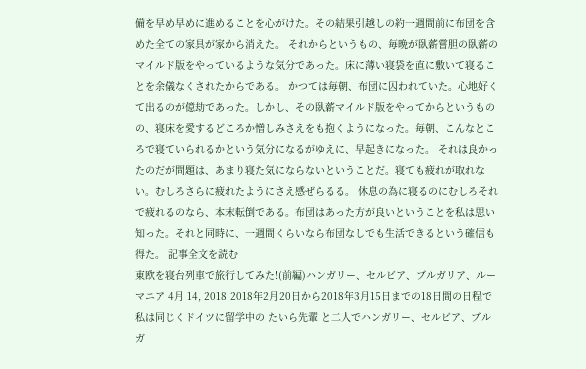備を早め早めに進めることを心がけた。その結果引越しの約一週間前に布団を含めた全ての家具が家から消えた。 それからというもの、毎晩が臥薪嘗胆の臥薪のマイルド版をやっているような気分であった。床に薄い寝袋を直に敷いて寝ることを余儀なくされたからである。 かつては毎朝、布団に囚われていた。心地好くて出るのが億劫であった。しかし、その臥薪マイルド版をやってからというものの、寝床を愛するどころか憎しみさえをも抱くようになった。毎朝、こんなところで寝ていられるかという気分になるがゆえに、早起きになった。 それは良かったのだが問題は、あまり寝た気にならないということだ。寝ても疲れが取れない。むしろさらに疲れたようにさえ感ぜらるる。 休息の為に寝るのにむしろそれで疲れるのなら、本末転倒である。布団はあった方が良いということを私は思い知った。それと同時に、一週間くらいなら布団なしでも生活できるという確信も得た。 記事全文を読む
東欧を寝台列車で旅行してみた!(前編)ハンガリー、セルビア、ブルガリア、ルーマニア 4月 14, 2018 2018年2月20日から2018年3月15日までの18日間の日程で私は同じくドイツに留学中の たいら先輩 と二人でハンガリー、セルビア、ブルガ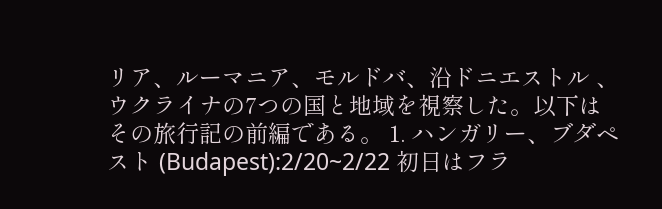リア、ルーマニア、モルドバ、沿ドニエストル 、ウクライナの7つの国と地域を視察した。以下はその旅行記の前編である。 1. ハンガリー、ブダペスト (Budapest):2/20~2/22 初日はフラ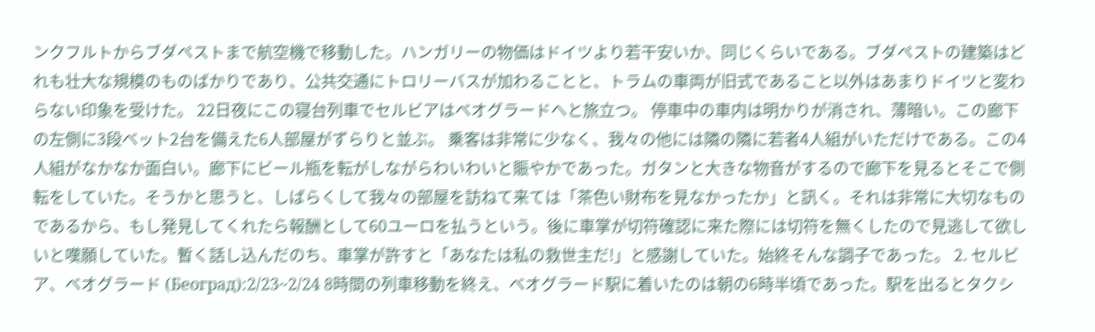ンクフルトからブダペストまで航空機で移動した。ハンガリーの物価はドイツより若干安いか、同じくらいである。ブダペストの建築はどれも壮大な規模のものばかりであり、公共交通にトロリーバスが加わることと、トラムの車両が旧式であること以外はあまりドイツと変わらない印象を受けた。 22日夜にこの寝台列車でセルビアはベオグラードへと旅立つ。 停車中の車内は明かりが消され、薄暗い。この廊下の左側に3段ベット2台を備えた6人部屋がずらりと並ぶ。 乗客は非常に少なく、我々の他には隣の隣に若者4人組がいただけである。この4人組がなかなか面白い。廊下にビール瓶を転がしながらわいわいと賑やかであった。ガタンと大きな物音がするので廊下を見るとそこで側転をしていた。そうかと思うと、しばらくして我々の部屋を訪ねて来ては「茶色い財布を見なかったか」と訊く。それは非常に大切なものであるから、もし発見してくれたら報酬として60ユーロを払うという。後に車掌が切符確認に来た際には切符を無くしたので見逃して欲しいと嘆願していた。暫く話し込んだのち、車掌が許すと「あなたは私の救世主だ!」と感謝していた。始終そんな調子であった。 2. セルビア、ベオグラード (Београд):2/23~2/24 8時間の列車移動を終え、ベオグラード駅に着いたのは朝の6時半頃であった。駅を出るとタクシ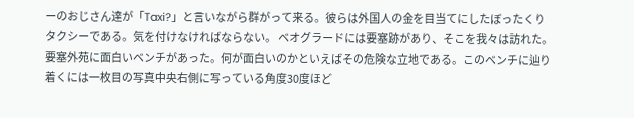ーのおじさん達が「Taxi?」と言いながら群がって来る。彼らは外国人の金を目当てにしたぼったくりタクシーである。気を付けなければならない。 ベオグラードには要塞跡があり、そこを我々は訪れた。 要塞外苑に面白いベンチがあった。何が面白いのかといえばその危険な立地である。このベンチに辿り着くには一枚目の写真中央右側に写っている角度30度ほど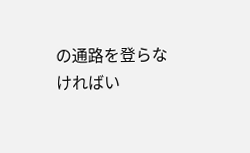の通路を登らなければい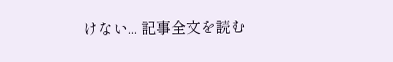けない... 記事全文を読む